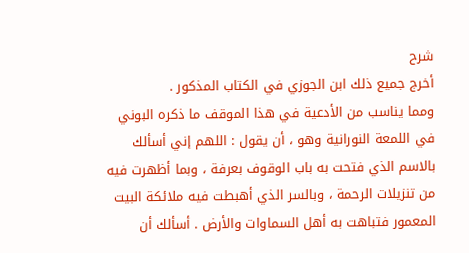شرح
أخرج جميع ذلك ابن الجوزي في الكتاب المذكور .
ومما يناسب من الأدعية في هذا الموقف ما ذكره البوني في اللمعة النورانية وهو ، أن يقول : اللهم إني أسألك بالاسم الذي فتحت به باب الوقوف بعرفة ، وبما أظهرت فيه من تنزيلات الرحمة ، وبالسر الذي أهبطت فيه ملائكة البيت المعمور فتباهت به أهل السماوات والأرض . أسألك أن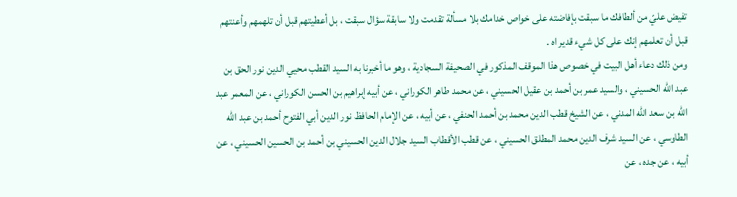تفيض عليّ من ألطافك ما سبقت بإفاضته على خواص خدامك بلا مسألة تقدمت ولا سابقة سؤال سبقت ، بل أعطيتهم قبل أن تلهمهم وأعنتهم قبل أن تعلمهم إنك على كل شيء قدير اه .
ومن ذلك دعاء أهل البيت في خصوص هذا الموقف المذكور في الصحيفة السجادية ، وهو ما أخبرنا به السيد القطب محيي الدين نور الحق بن عبد اللّه الحسيني ، والسيد عمر بن أحمد بن عقيل الحسيني ، عن محمد طاهر الكوراني ، عن أبيه إبراهيم بن الحسن الكوراني ، عن المعمر عبد اللّه بن سعد اللّه المدني ، عن الشيخ قطب الدين محمد بن أحمد الحنفي ، عن أبيه ، عن الإمام الحافظ نور الدين أبي الفتوح أحمد بن عبد اللّه الطاوسي ، عن السيد شرف الدين محمد المطلق الحسيني ، عن قطب الأقطاب السيد جلال الدين الحسيني بن أحمد بن الحسين الحسيني ، عن أبيه ، عن جده ، عن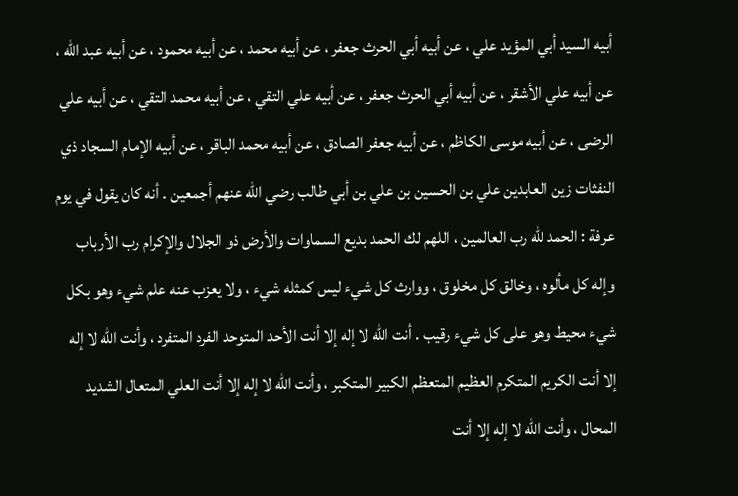أبيه السيد أبي المؤيد علي ، عن أبيه أبي الحرث جعفر ، عن أبيه محمد ، عن أبيه محمود ، عن أبيه عبد اللّه ، عن أبيه علي الأشقر ، عن أبيه أبي الحرث جعفر ، عن أبيه علي التقي ، عن أبيه محمد التقي ، عن أبيه علي الرضى ، عن أبيه موسى الكاظم ، عن أبيه جعفر الصادق ، عن أبيه محمد الباقر ، عن أبيه الإمام السجاد ذي النفثات زين العابدين علي بن الحسين بن علي بن أبي طالب رضي اللّه عنهم أجمعين . أنه كان يقول في يوم عرفة : الحمد للّه رب العالمين ، اللهم لك الحمد بديع السماوات والأرض ذو الجلال والإكرام رب الأرباب وإله كل مألوه ، وخالق كل مخلوق ، ووارث كل شيء ليس كمثله شيء ، ولا يعزب عنه علم شيء وهو بكل شيء محيط وهو على كل شيء رقيب . أنت اللّه لا إله إلا أنت الأحد المتوحد الفرد المتفرد ، وأنت اللّه لا إله إلا أنت الكريم المتكرم العظيم المتعظم الكبير المتكبر ، وأنت اللّه لا إله إلا أنت العلي المتعال الشديد المحال ، وأنت اللّه لا إله إلا أنت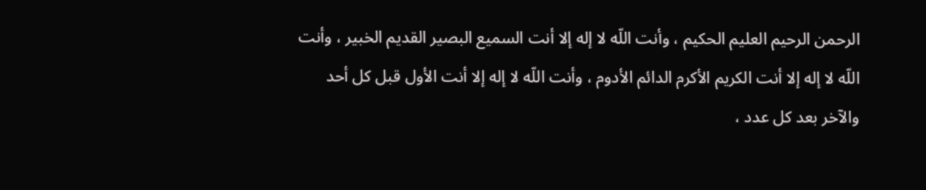الرحمن الرحيم العليم الحكيم ، وأنت اللّه لا إله إلا أنت السميع البصير القديم الخبير ، وأنت اللّه لا إله إلا أنت الكريم الأكرم الدائم الأدوم ، وأنت اللّه لا إله إلا أنت الأول قبل كل أحد والآخر بعد كل عدد ،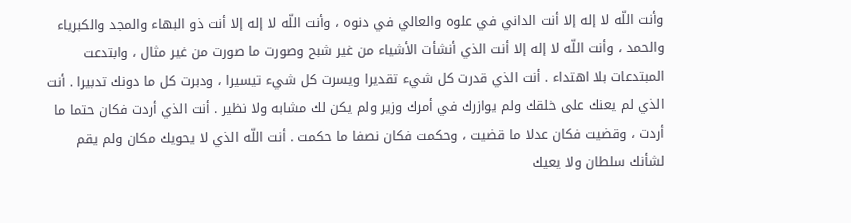وأنت اللّه لا إله إلا أنت الداني في علوه والعالي في دنوه ، وأنت اللّه لا إله إلا أنت ذو البهاء والمجد والكبرياء والحمد ، وأنت اللّه لا إله إلا أنت الذي أنشأت الأشياء من غير شبح وصورت ما صورت من غير مثال ، وابتدعت المبتدعات بلا اهتداء . أنت الذي قدرت كل شيء تقديرا ويسرت كل شيء تيسيرا ، ودبرت كل ما دونك تدبيرا . أنت الذي لم يعنك على خلقك ولم يوازرك في أمرك وزير ولم يكن لك مشابه ولا نظير . أنت الذي أردت فكان حتما ما أردت ، وقضيت فكان عدلا ما قضيت ، وحكمت فكان نصفا ما حكمت . أنت اللّه الذي لا يحويك مكان ولم يقم لشأنك سلطان ولا يعيك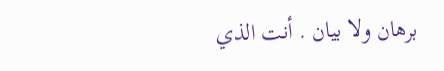برهان ولا بيان . أنت الذي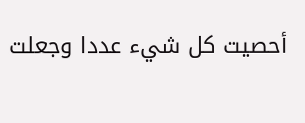أحصيت كل شيء عددا وجعلت